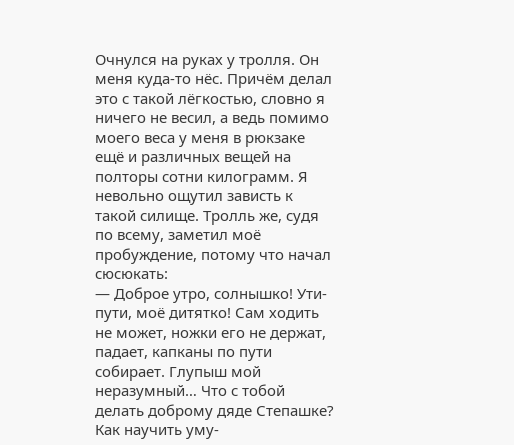Очнулся на руках у тролля. Он меня куда-то нёс. Причём делал это с такой лёгкостью, словно я ничего не весил, а ведь помимо моего веса у меня в рюкзаке ещё и различных вещей на полторы сотни килограмм. Я невольно ощутил зависть к такой силище. Тролль же, судя по всему, заметил моё пробуждение, потому что начал сюсюкать:
— Доброе утро, солнышко! Ути-пути, моё дитятко! Сам ходить не может, ножки его не держат, падает, капканы по пути собирает. Глупыш мой неразумный… Что с тобой делать доброму дяде Степашке? Как научить уму-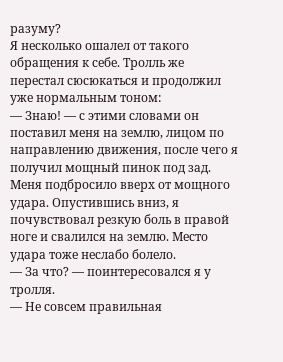разуму?
Я несколько ошалел от такого обращения к себе. Тролль же перестал сюсюкаться и продолжил уже нормальным тоном:
— Знаю! — с этими словами он поставил меня на землю, лицом по направлению движения, после чего я получил мощный пинок под зад.
Меня подбросило вверх от мощного удара. Опустившись вниз, я почувствовал резкую боль в правой ноге и свалился на землю. Место удара тоже неслабо болело.
— За что? — поинтересовался я у тролля.
— Не совсем правильная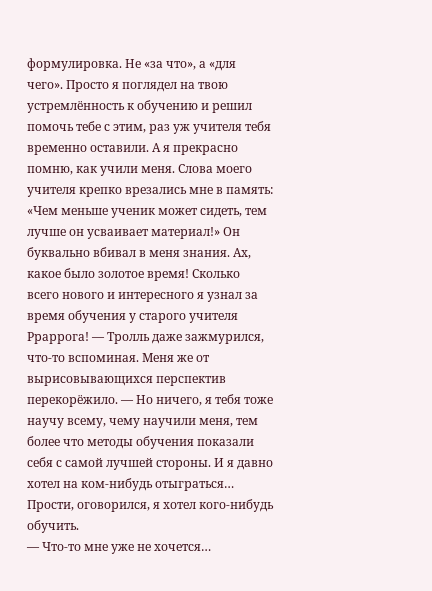формулировка. Не «за что», а «для чего». Просто я поглядел на твою устремлённость к обучению и решил помочь тебе с этим, раз уж учителя тебя временно оставили. А я прекрасно помню, как учили меня. Слова моего учителя крепко врезались мне в память: «Чем меньше ученик может сидеть, тем лучше он усваивает материал!» Он буквально вбивал в меня знания. Ах, какое было золотое время! Сколько всего нового и интересного я узнал за время обучения у старого учителя Рраррога! — Тролль даже зажмурился, что-то вспоминая. Меня же от вырисовывающихся перспектив перекорёжило. — Но ничего, я тебя тоже научу всему, чему научили меня, тем более что методы обучения показали себя с самой лучшей стороны. И я давно хотел на ком-нибудь отыграться… Прости, оговорился, я хотел кого-нибудь обучить.
— Что-то мне уже не хочется…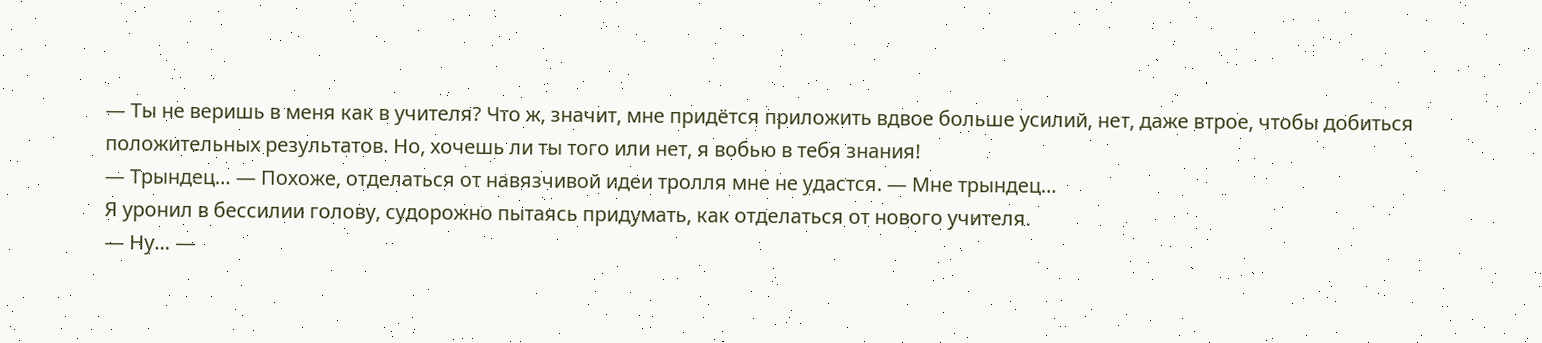— Ты не веришь в меня как в учителя? Что ж, значит, мне придётся приложить вдвое больше усилий, нет, даже втрое, чтобы добиться положительных результатов. Но, хочешь ли ты того или нет, я вобью в тебя знания!
— Трындец… — Похоже, отделаться от навязчивой идеи тролля мне не удастся. — Мне трындец…
Я уронил в бессилии голову, судорожно пытаясь придумать, как отделаться от нового учителя.
— Ну… —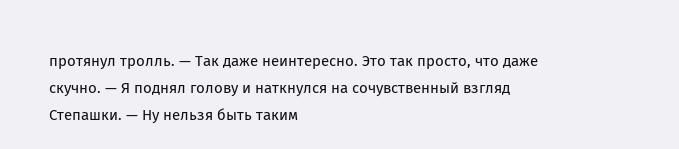протянул тролль. — Так даже неинтересно. Это так просто, что даже скучно. — Я поднял голову и наткнулся на сочувственный взгляд Степашки. — Ну нельзя быть таким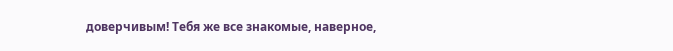доверчивым! Тебя же все знакомые, наверное,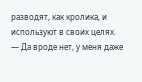разводят, как кролика, и используют в своих целях.
— Да вроде нет, у меня даже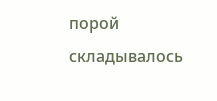порой складывалось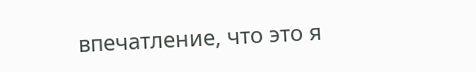впечатление, что это я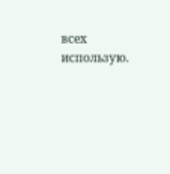всех использую.